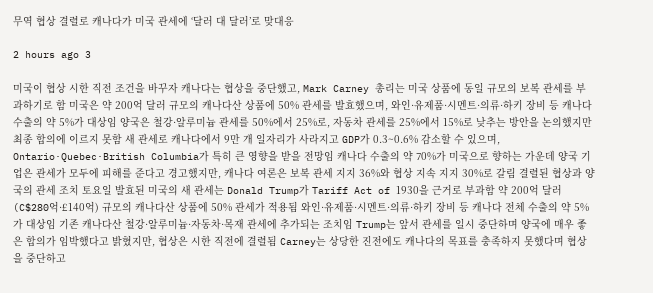무역 협상 결렬로 캐나다가 미국 관세에 ‘달러 대 달러’로 맞대응

2 hours ago 3

미국이 협상 시한 직전 조건을 바꾸자 캐나다는 협상을 중단했고, Mark Carney 총리는 미국 상품에 동일 규모의 보복 관세를 부과하기로 함 미국은 약 200억 달러 규모의 캐나다산 상품에 50% 관세를 발효했으며, 와인·유제품·시멘트·의류·하키 장비 등 캐나다 수출의 약 5%가 대상임 양국은 철강·알루미늄 관세를 50%에서 25%로, 자동차 관세를 25%에서 15%로 낮추는 방안을 논의했지만 최종 합의에 이르지 못함 새 관세로 캐나다에서 9만 개 일자리가 사라지고 GDP가 0.3~0.6% 감소할 수 있으며, Ontario·Quebec·British Columbia가 특히 큰 영향을 받을 전망임 캐나다 수출의 약 70%가 미국으로 향하는 가운데 양국 기업은 관세가 모두에 피해를 준다고 경고했지만, 캐나다 여론은 보복 관세 지지 36%와 협상 지속 지지 30%로 갈림 결렬된 협상과 양국의 관세 조치 토요일 발효된 미국의 새 관세는 Donald Trump가 Tariff Act of 1930을 근거로 부과함 약 200억 달러(C$280억·£140억) 규모의 캐나다산 상품에 50% 관세가 적용됨 와인·유제품·시멘트·의류·하키 장비 등 캐나다 전체 수출의 약 5%가 대상임 기존 캐나다산 철강·알루미늄·자동차·목재 관세에 추가되는 조치임 Trump는 앞서 관세를 일시 중단하며 양국에 매우 좋은 합의가 임박했다고 밝혔지만, 협상은 시한 직전에 결렬됨 Carney는 상당한 진전에도 캐나다의 목표를 충족하지 못했다며 협상을 중단하고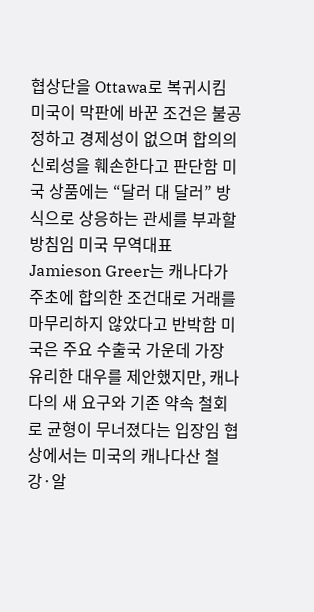협상단을 Ottawa로 복귀시킴 미국이 막판에 바꾼 조건은 불공정하고 경제성이 없으며 합의의 신뢰성을 훼손한다고 판단함 미국 상품에는 “달러 대 달러” 방식으로 상응하는 관세를 부과할 방침임 미국 무역대표 Jamieson Greer는 캐나다가 주초에 합의한 조건대로 거래를 마무리하지 않았다고 반박함 미국은 주요 수출국 가운데 가장 유리한 대우를 제안했지만, 캐나다의 새 요구와 기존 약속 철회로 균형이 무너졌다는 입장임 협상에서는 미국의 캐나다산 철강·알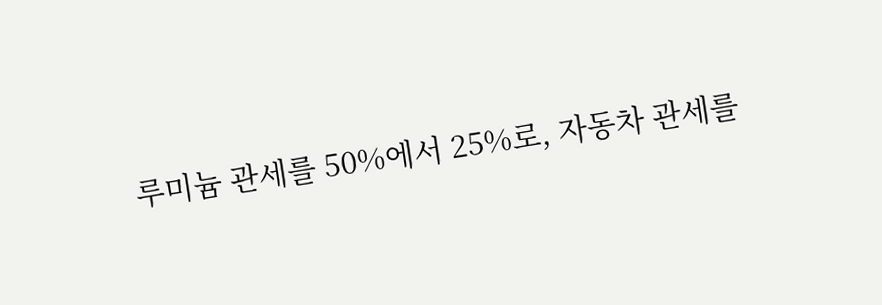루미늄 관세를 50%에서 25%로, 자동차 관세를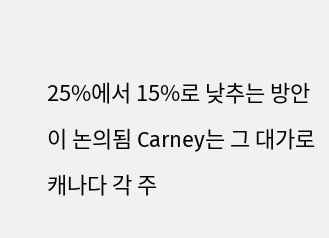25%에서 15%로 낮추는 방안이 논의됨 Carney는 그 대가로 캐나다 각 주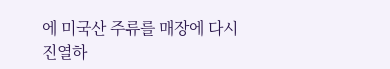에 미국산 주류를 매장에 다시 진열하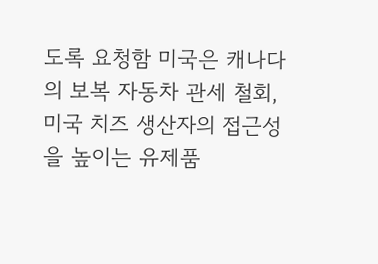도록 요청함 미국은 캐나다의 보복 자동차 관세 철회, 미국 치즈 생산자의 접근성을 높이는 유제품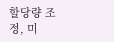할당량 조정, 미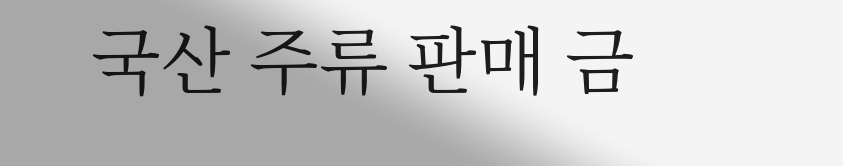국산 주류 판매 금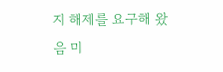지 해제를 요구해 왔음 미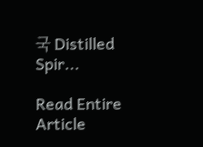국 Distilled Spir...

Read Entire Article